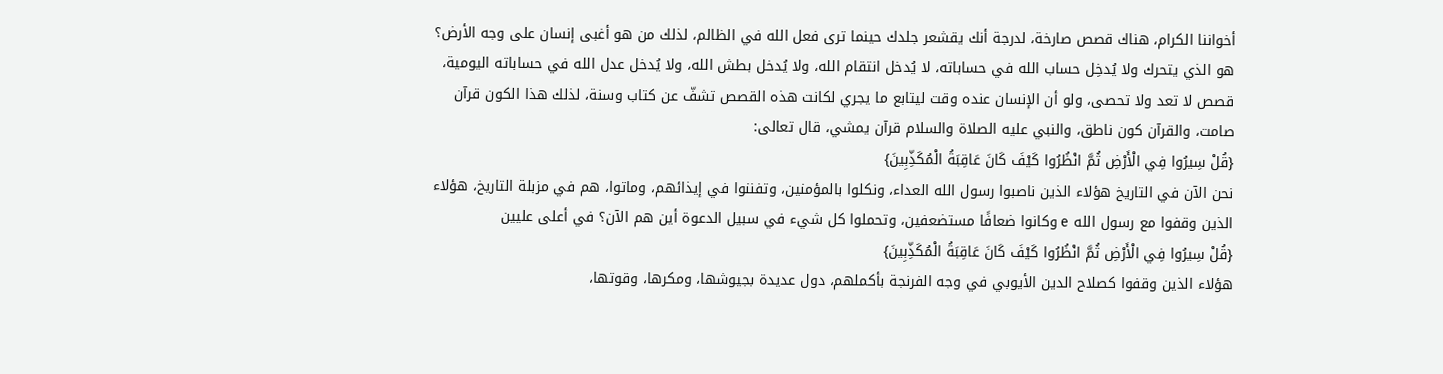أخواننا الكرام، هناك قصص صارخة، لدرجة أنك يقشعر جلدك حينما ترى فعل الله في الظالم، لذلك من هو أغبى إنسان على وجه الأرض؟ هو الذي يتحرك ولا يُدخِل حساب الله في حساباته، لا يُدخل انتقام الله، ولا يُدخل بطش الله، ولا يُدخل عدل الله في حساباته اليومية، قصص لا تعد ولا تحصى، ولو أن الإنسان عنده وقت ليتابع ما يجري لكانت هذه القصص تشفّ عن كتاب وسنة، لذلك هذا الكون قرآن صامت، والقرآن كون ناطق، والنبي عليه الصلاة والسلام قرآن يمشي، قال تعالى:
{قُلْ سِيرُوا فِي الْأَرْضِ ثُمَّ انْظُرُوا كَيْفَ كَانَ عَاقِبَةُ الْمُكَذِّبِينَ}
نحن الآن في التاريخ هؤلاء الذين ناصبوا رسول الله العداء، ونكلوا بالمؤمنين، وتفننوا في إيذائهم، وماتوا، هم في مزبلة التاريخ، هؤلاء الذين وقفوا مع رسول الله e وكانوا ضعافًا مستضعفين، وتحملوا كل شيء في سبيل الدعوة أين هم الآن؟ في أعلى عليين
{قُلْ سِيرُوا فِي الْأَرْضِ ثُمَّ انْظُرُوا كَيْفَ كَانَ عَاقِبَةُ الْمُكَذِّبِينَ}
هؤلاء الذين وقفوا كصلاح الدين الأيوبي في وجه الفرنجة بأكملهم، دول عديدة بجيوشها، ومكرها، وقوتها،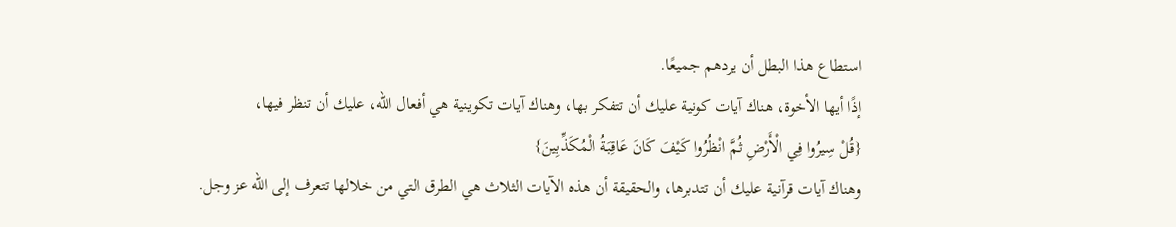استطاع هذا البطل أن يردهم جميعًا.
إذًا أيها الأخوة، هناك آيات كونية عليك أن تتفكر بها، وهناك آيات تكوينية هي أفعال الله، عليك أن تنظر فيها،
{قُلْ سِيرُوا فِي الْأَرْضِ ثُمَّ انْظُرُوا كَيْفَ كَانَ عَاقِبَةُ الْمُكَذِّبِينَ}
وهناك آيات قرآنية عليك أن تتدبرها، والحقيقة أن هذه الآيات الثلاث هي الطرق التي من خلالها تتعرف إلى الله عز وجل.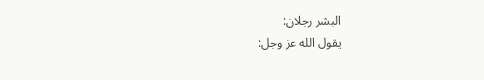البشر رجلان:
يقول الله عز وجل: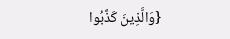{وَالَّذِينَ كَذَّبُوا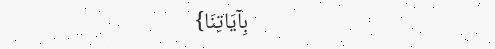بِآيَاتِنَا}